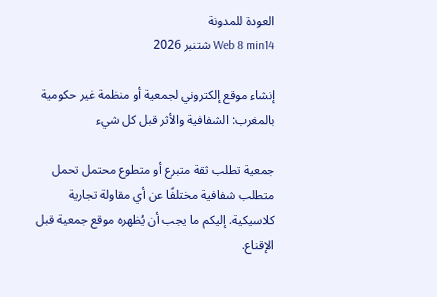العودة للمدونة
Web 8 min14 شتنبر 2026

إنشاء موقع إلكتروني لجمعية أو منظمة غير حكومية بالمغرب: الشفافية والأثر قبل كل شيء

جمعية تطلب ثقة متبرع أو متطوع محتمل تحمل متطلب شفافية مختلفًا عن أي مقاولة تجارية كلاسيكية. إليكم ما يجب أن يُظهره موقع جمعية قبل الإقناع.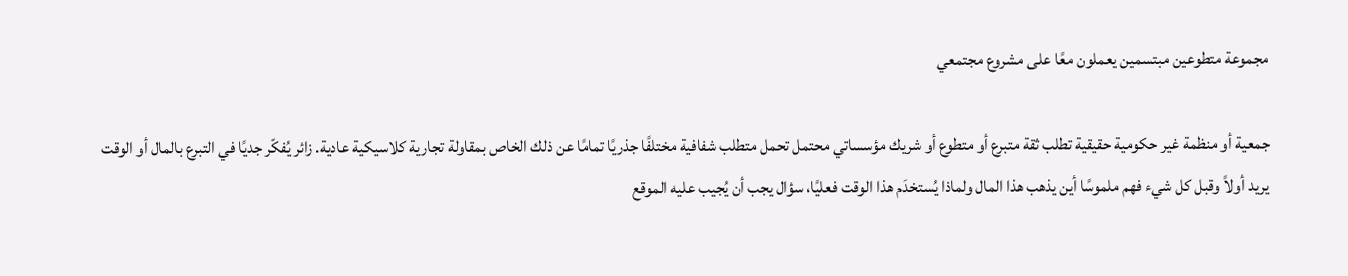مجموعة متطوعين مبتسمين يعملون معًا على مشروع مجتمعي

جمعية أو منظمة غير حكومية حقيقية تطلب ثقة متبرع أو متطوع أو شريك مؤسساتي محتمل تحمل متطلب شفافية مختلفًا جذريًا تمامًا عن ذلك الخاص بمقاولة تجارية كلاسيكية عادية. زائر يُفكّر جديًا في التبرع بالمال أو الوقت يريد أولاً وقبل كل شيء فهم ملموسًا أين يذهب هذا المال ولماذا يُستخدَم هذا الوقت فعليًا، سؤال يجب أن يُجيب عليه الموقع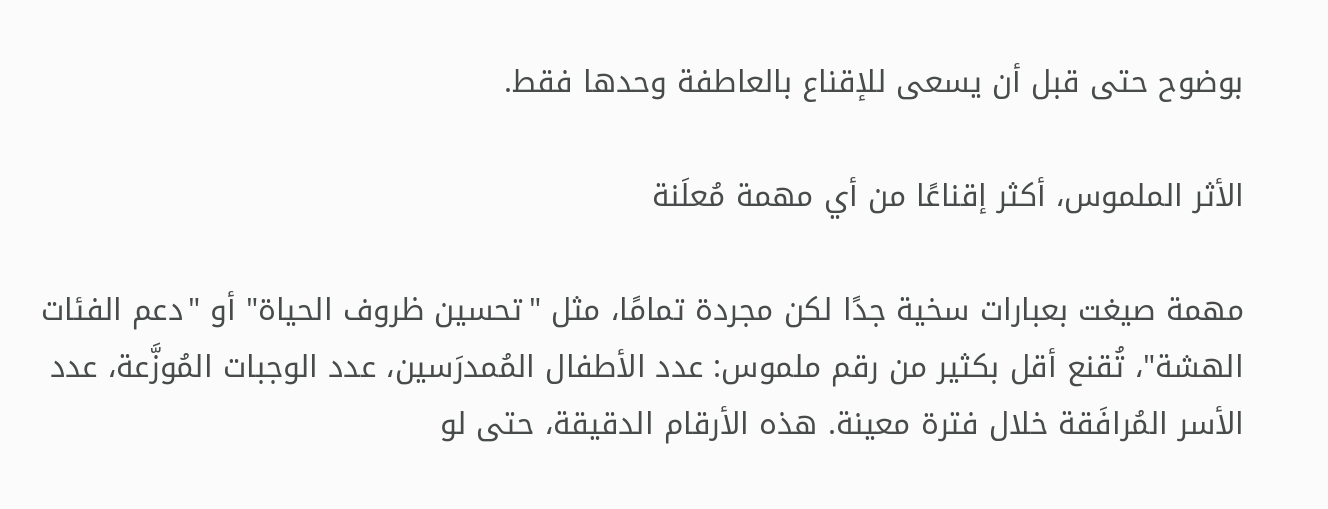بوضوح حتى قبل أن يسعى للإقناع بالعاطفة وحدها فقط.

الأثر الملموس، أكثر إقناعًا من أي مهمة مُعلَنة

مهمة صيغت بعبارات سخية جدًا لكن مجردة تمامًا، مثل "تحسين ظروف الحياة" أو "دعم الفئات الهشة"، تُقنع أقل بكثير من رقم ملموس: عدد الأطفال المُمدرَسين، عدد الوجبات المُوزَّعة، عدد الأسر المُرافَقة خلال فترة معينة. هذه الأرقام الدقيقة، حتى لو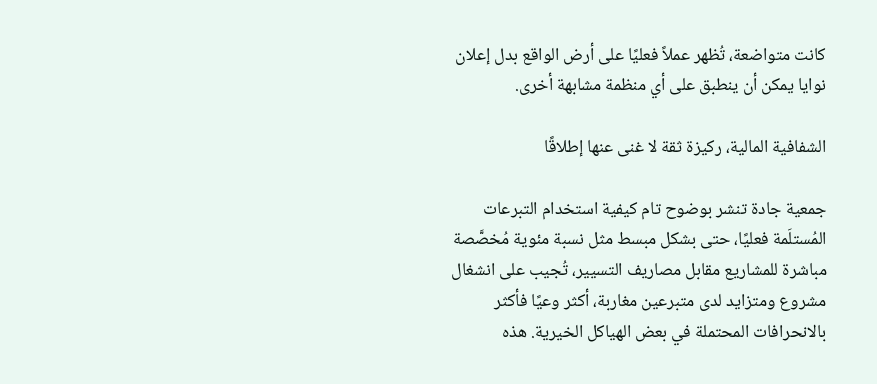كانت متواضعة، تُظهر عملاً فعليًا على أرض الواقع بدل إعلان نوايا يمكن أن ينطبق على أي منظمة مشابهة أخرى.

الشفافية المالية، ركيزة ثقة لا غنى عنها إطلاقًا

جمعية جادة تنشر بوضوح تام كيفية استخدام التبرعات المُستلَمة فعليًا، حتى بشكل مبسط مثل نسبة مئوية مُخصَّصة مباشرة للمشاريع مقابل مصاريف التسيير، تُجيب على انشغال مشروع ومتزايد لدى متبرعين مغاربة، أكثر وعيًا فأكثر بالانحرافات المحتملة في بعض الهياكل الخيرية. هذه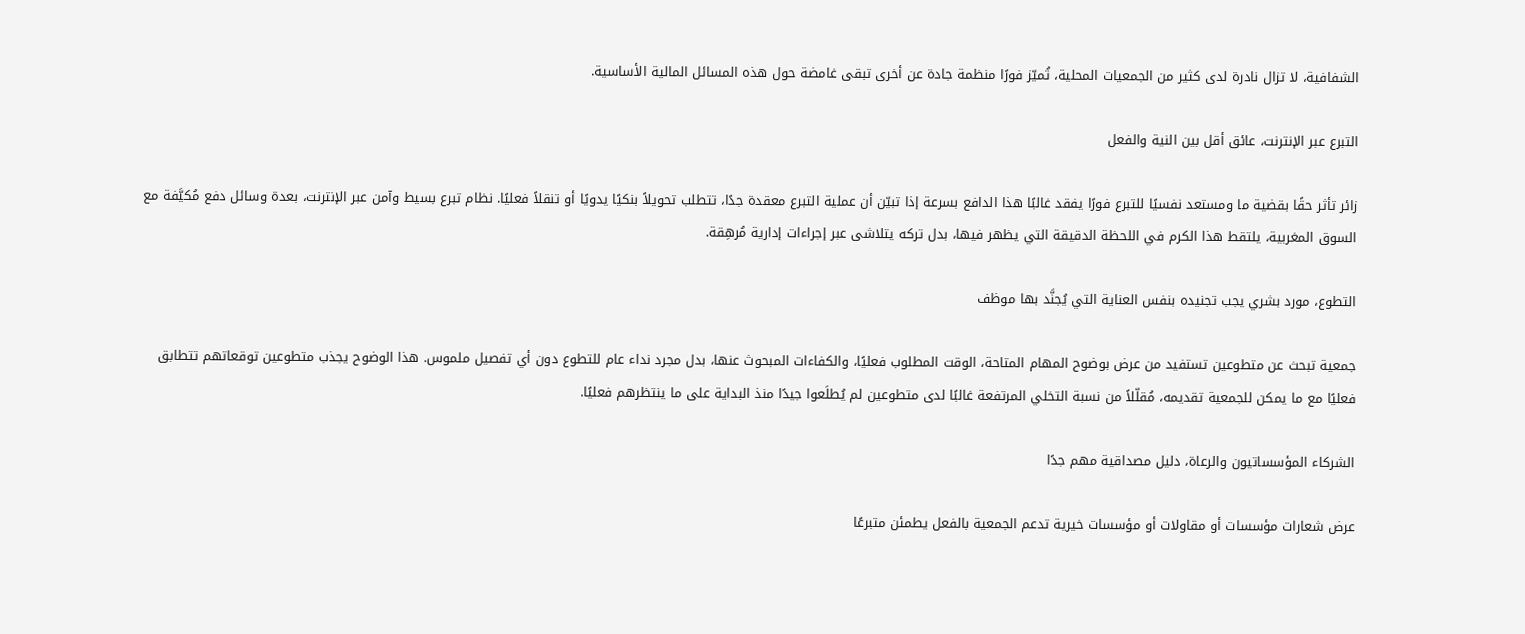الشفافية، لا تزال نادرة لدى كثير من الجمعيات المحلية، تُميّز فورًا منظمة جادة عن أخرى تبقى غامضة حول هذه المسائل المالية الأساسية.

التبرع عبر الإنترنت، عائق أقل بين النية والفعل

زائر تأثر حقًا بقضية ما ومستعد نفسيًا للتبرع فورًا يفقد غالبًا هذا الدافع بسرعة إذا تبيّن أن عملية التبرع معقدة جدًا، تتطلب تحويلاً بنكيًا يدويًا أو تنقلاً فعليًا. نظام تبرع بسيط وآمن عبر الإنترنت، بعدة وسائل دفع مُكيَّفة مع السوق المغربية، يلتقط هذا الكرم في اللحظة الدقيقة التي يظهر فيها، بدل تركه يتلاشى عبر إجراءات إدارية مُرهِقة.

التطوع، مورد بشري يجب تجنيده بنفس العناية التي يُجنَّد بها موظف

جمعية تبحث عن متطوعين تستفيد من عرض بوضوح المهام المتاحة، الوقت المطلوب فعليًا، والكفاءات المبحوث عنها، بدل مجرد نداء عام للتطوع دون أي تفصيل ملموس. هذا الوضوح يجذب متطوعين توقعاتهم تتطابق فعليًا مع ما يمكن للجمعية تقديمه، مُقلّلاً من نسبة التخلي المرتفعة غالبًا لدى متطوعين لم يُطلَعوا جيدًا منذ البداية على ما ينتظرهم فعليًا.

الشركاء المؤسساتيون والرعاة، دليل مصداقية مهم جدًا

عرض شعارات مؤسسات أو مقاولات أو مؤسسات خيرية تدعم الجمعية بالفعل يطمئن متبرعًا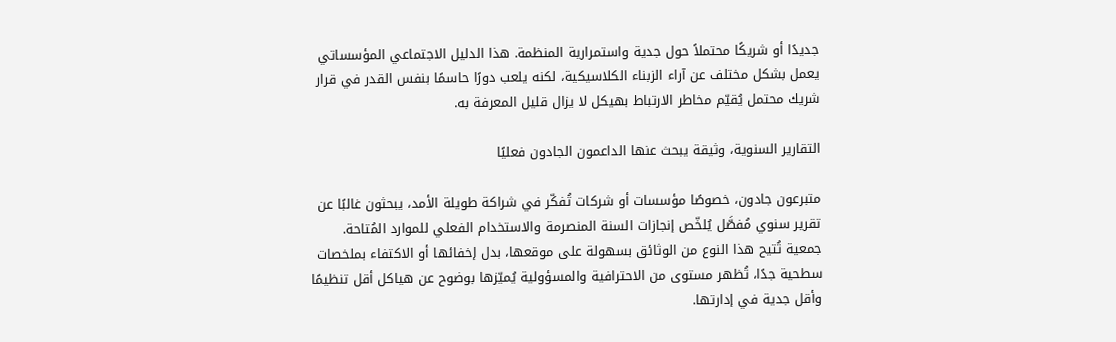جديدًا أو شريكًا محتملاً حول جدية واستمرارية المنظمة. هذا الدليل الاجتماعي المؤسساتي يعمل بشكل مختلف عن آراء الزبناء الكلاسيكية، لكنه يلعب دورًا حاسمًا بنفس القدر في قرار شريك محتمل يُقيّم مخاطر الارتباط بهيكل لا يزال قليل المعرفة به.

التقارير السنوية، وثيقة يبحث عنها الداعمون الجادون فعليًا

متبرعون جادون، خصوصًا مؤسسات أو شركات تُفكّر في شراكة طويلة الأمد، يبحثون غالبًا عن تقرير سنوي مُفصَّل يُلخّص إنجازات السنة المنصرمة والاستخدام الفعلي للموارد المُتاحة. جمعية تُتيح هذا النوع من الوثائق بسهولة على موقعها، بدل إخفائها أو الاكتفاء بملخصات سطحية جدًا، تُظهر مستوى من الاحترافية والمسؤولية يُميّزها بوضوح عن هياكل أقل تنظيمًا وأقل جدية في إدارتها.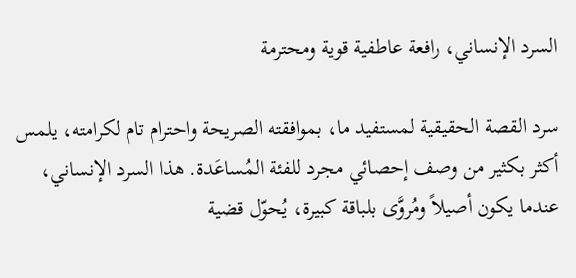السرد الإنساني، رافعة عاطفية قوية ومحترمة

سرد القصة الحقيقية لمستفيد ما، بموافقته الصريحة واحترام تام لكرامته، يلمس أكثر بكثير من وصف إحصائي مجرد للفئة المُساعَدة. هذا السرد الإنساني، عندما يكون أصيلاً ومُروَّى بلباقة كبيرة، يُحوّل قضية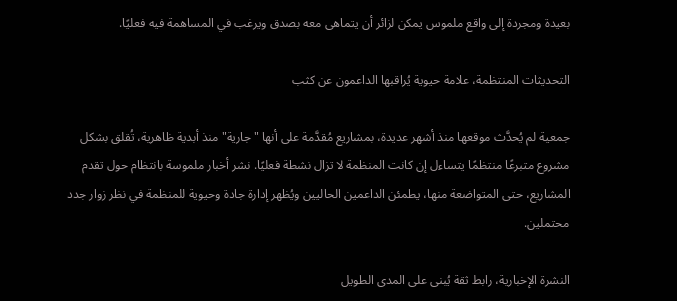بعيدة ومجردة إلى واقع ملموس يمكن لزائر أن يتماهى معه بصدق ويرغب في المساهمة فيه فعليًا.

التحديثات المنتظمة، علامة حيوية يُراقبها الداعمون عن كثب

جمعية لم يُحدَّث موقعها منذ أشهر عديدة، بمشاريع مُقدَّمة على أنها "جارية" منذ أبدية ظاهرية، تُقلق بشكل مشروع متبرعًا منتظمًا يتساءل إن كانت المنظمة لا تزال نشطة فعليًا. نشر أخبار ملموسة بانتظام حول تقدم المشاريع، حتى المتواضعة منها، يطمئن الداعمين الحاليين ويُظهر إدارة جادة وحيوية للمنظمة في نظر زوار جدد محتملين.

النشرة الإخبارية، رابط ثقة يُبنى على المدى الطويل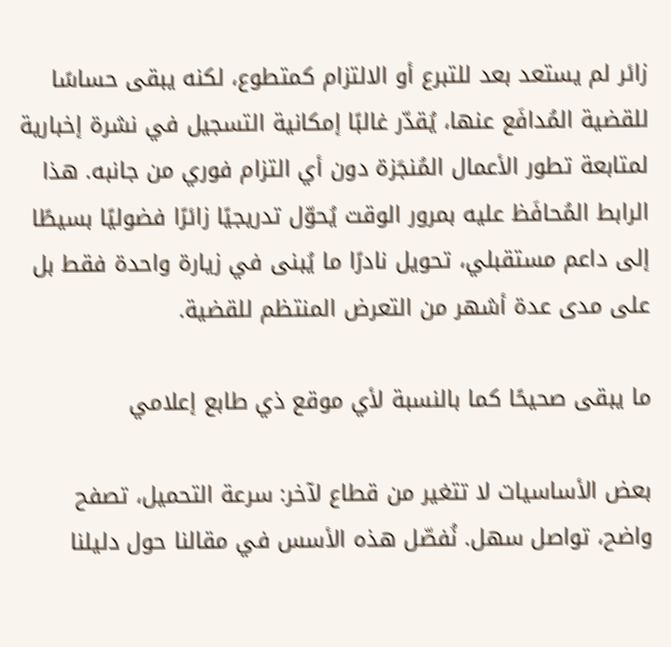زائر لم يستعد بعد للتبرع أو الالتزام كمتطوع، لكنه يبقى حساسًا للقضية المُدافَع عنها، يُقدّر غالبًا إمكانية التسجيل في نشرة إخبارية لمتابعة تطور الأعمال المُنجَزة دون أي التزام فوري من جانبه. هذا الرابط المُحافَظ عليه بمرور الوقت يُحوّل تدريجيًا زائرًا فضوليًا بسيطًا إلى داعم مستقبلي، تحويل نادرًا ما يُبنى في زيارة واحدة فقط بل على مدى عدة أشهر من التعرض المنتظم للقضية.

ما يبقى صحيحًا كما بالنسبة لأي موقع ذي طابع إعلامي

بعض الأساسيات لا تتغير من قطاع لآخر: سرعة التحميل، تصفح واضح، تواصل سهل. نُفصّل هذه الأسس في مقالنا حول دليلنا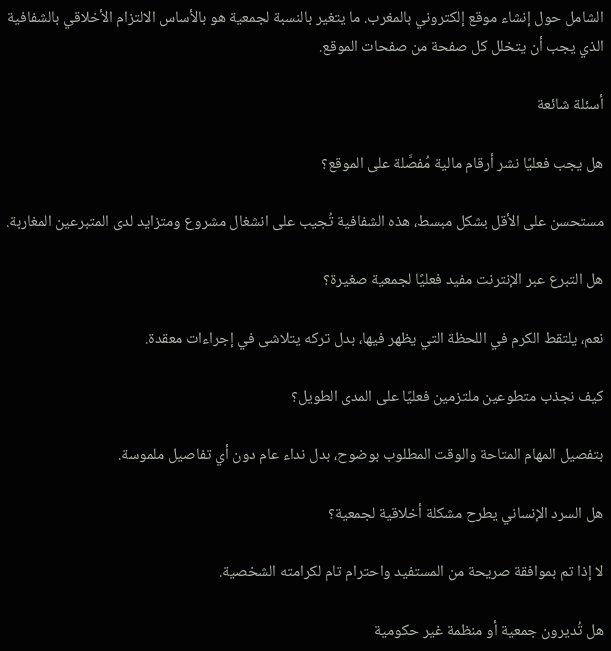الشامل حول إنشاء موقع إلكتروني بالمغرب. ما يتغير بالنسبة لجمعية هو بالأساس الالتزام الأخلاقي بالشفافية الذي يجب أن يتخلل كل صفحة من صفحات الموقع.

أسئلة شائعة

هل يجب فعليًا نشر أرقام مالية مُفصَّلة على الموقع؟

مستحسن على الأقل بشكل مبسط، هذه الشفافية تُجيب على انشغال مشروع ومتزايد لدى المتبرعين المغاربة.

هل التبرع عبر الإنترنت مفيد فعليًا لجمعية صغيرة؟

نعم، يلتقط الكرم في اللحظة التي يظهر فيها، بدل تركه يتلاشى في إجراءات معقدة.

كيف نجذب متطوعين ملتزمين فعليًا على المدى الطويل؟

بتفصيل المهام المتاحة والوقت المطلوب بوضوح، بدل نداء عام دون أي تفاصيل ملموسة.

هل السرد الإنساني يطرح مشكلة أخلاقية لجمعية؟

لا إذا تم بموافقة صريحة من المستفيد واحترام تام لكرامته الشخصية.

هل تُديرون جمعية أو منظمة غير حكومية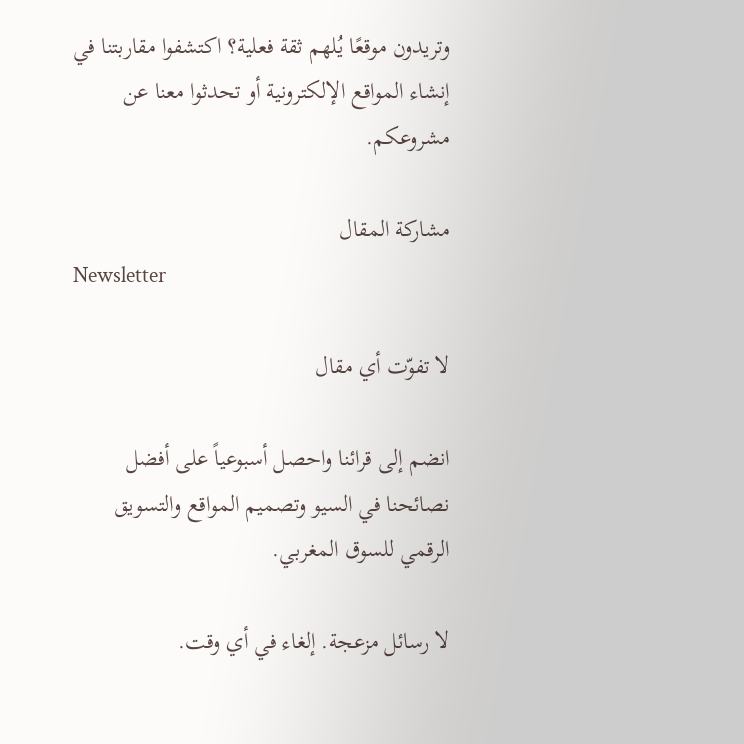وتريدون موقعًا يُلهم ثقة فعلية؟ اكتشفوا مقاربتنا في إنشاء المواقع الإلكترونية أو تحدثوا معنا عن مشروعكم.

مشاركة المقال
Newsletter

لا تفوّت أي مقال

انضم إلى قرائنا واحصل أسبوعياً على أفضل نصائحنا في السيو وتصميم المواقع والتسويق الرقمي للسوق المغربي.

لا رسائل مزعجة. إلغاء في أي وقت.